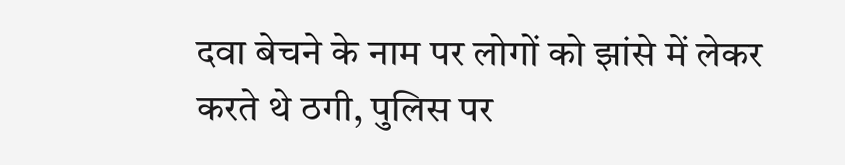दवा बेचने के नाम पर लोगों को झांसे में लेकर करते थे ठगी, पुलिस पर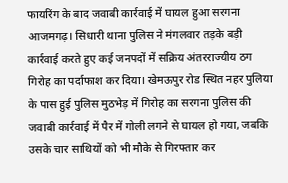फायरिंग के बाद जवाबी कार्रवाई में घायल हुआ सरगना
आजमगढ़। सिधारी थाना पुलिस ने मंगलवार तड़के बड़ी कार्रवाई करते हुए कई जनपदों में सक्रिय अंतरराज्यीय ठग गिरोह का पर्दाफाश कर दिया। खेमऊपुर रोड स्थित नहर पुलिया के पास हुई पुलिस मुठभेड़ में गिरोह का सरगना पुलिस की जवाबी कार्रवाई में पैर में गोली लगने से घायल हो गया, जबकि उसके चार साथियों को भी मौके से गिरफ्तार कर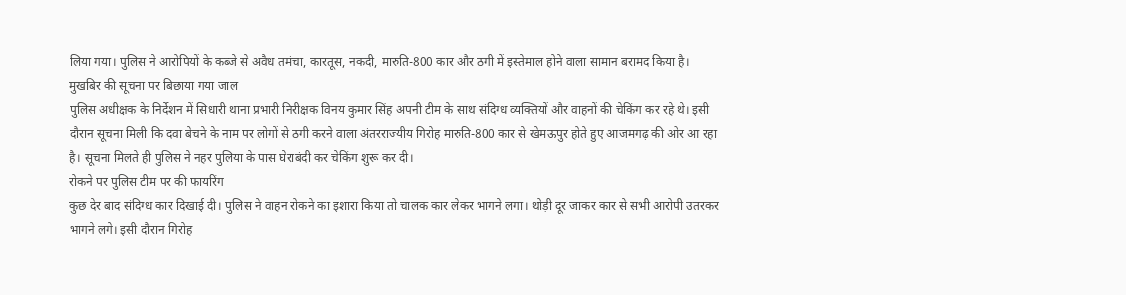लिया गया। पुलिस ने आरोपियों के कब्जे से अवैध तमंचा, कारतूस, नकदी, मारुति-800 कार और ठगी में इस्तेमाल होने वाला सामान बरामद किया है।
मुखबिर की सूचना पर बिछाया गया जाल
पुलिस अधीक्षक के निर्देशन में सिधारी थाना प्रभारी निरीक्षक विनय कुमार सिंह अपनी टीम के साथ संदिग्ध व्यक्तियों और वाहनों की चेकिंग कर रहे थे। इसी दौरान सूचना मिली कि दवा बेचने के नाम पर लोगों से ठगी करने वाला अंतरराज्यीय गिरोह मारुति-800 कार से खेमऊपुर होते हुए आजमगढ़ की ओर आ रहा है। सूचना मिलते ही पुलिस ने नहर पुलिया के पास घेराबंदी कर चेकिंग शुरू कर दी।
रोकने पर पुलिस टीम पर की फायरिंग
कुछ देर बाद संदिग्ध कार दिखाई दी। पुलिस ने वाहन रोकने का इशारा किया तो चालक कार लेकर भागने लगा। थोड़ी दूर जाकर कार से सभी आरोपी उतरकर भागने लगे। इसी दौरान गिरोह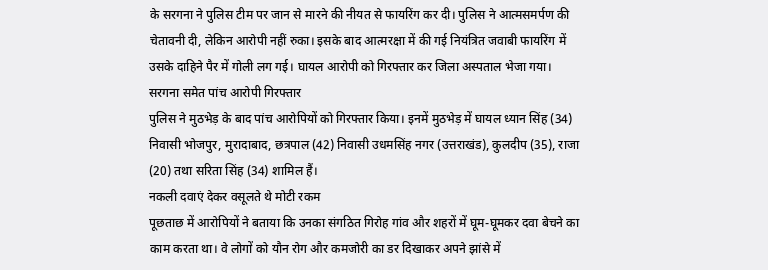के सरगना ने पुलिस टीम पर जान से मारने की नीयत से फायरिंग कर दी। पुलिस ने आत्मसमर्पण की चेतावनी दी, लेकिन आरोपी नहीं रुका। इसके बाद आत्मरक्षा में की गई नियंत्रित जवाबी फायरिंग में उसके दाहिने पैर में गोली लग गई। घायल आरोपी को गिरफ्तार कर जिला अस्पताल भेजा गया।
सरगना समेत पांच आरोपी गिरफ्तार
पुलिस ने मुठभेड़ के बाद पांच आरोपियों को गिरफ्तार किया। इनमें मुठभेड़ में घायल ध्यान सिंह (34) निवासी भोजपुर, मुरादाबाद, छत्रपाल (42) निवासी उधमसिंह नगर (उत्तराखंड), कुलदीप (35), राजा (20) तथा सरिता सिंह (34) शामिल हैं।
नकली दवाएं देकर वसूलते थे मोटी रकम
पूछताछ में आरोपियों ने बताया कि उनका संगठित गिरोह गांव और शहरों में घूम-घूमकर दवा बेचने का काम करता था। वे लोगों को यौन रोग और कमजोरी का डर दिखाकर अपने झांसे में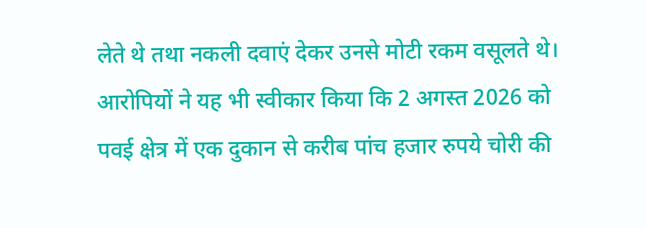लेते थे तथा नकली दवाएं देकर उनसे मोटी रकम वसूलते थे। आरोपियों ने यह भी स्वीकार किया कि 2 अगस्त 2026 को पवई क्षेत्र में एक दुकान से करीब पांच हजार रुपये चोरी की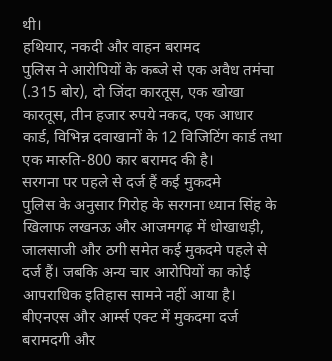थी।
हथियार, नकदी और वाहन बरामद
पुलिस ने आरोपियों के कब्जे से एक अवैध तमंचा (.315 बोर), दो जिंदा कारतूस, एक खोखा कारतूस, तीन हजार रुपये नकद, एक आधार कार्ड, विभिन्न दवाखानों के 12 विजिटिंग कार्ड तथा एक मारुति-800 कार बरामद की है।
सरगना पर पहले से दर्ज हैं कई मुकदमे
पुलिस के अनुसार गिरोह के सरगना ध्यान सिंह के खिलाफ लखनऊ और आजमगढ़ में धोखाधड़ी, जालसाजी और ठगी समेत कई मुकदमे पहले से दर्ज हैं। जबकि अन्य चार आरोपियों का कोई आपराधिक इतिहास सामने नहीं आया है।
बीएनएस और आर्म्स एक्ट में मुकदमा दर्ज
बरामदगी और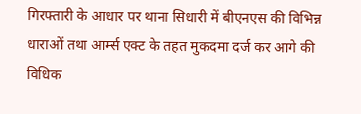गिरफ्तारी के आधार पर थाना सिधारी में बीएनएस की विभिन्न धाराओं तथा आर्म्स एक्ट के तहत मुकदमा दर्ज कर आगे की विधिक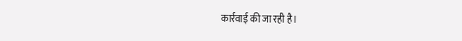कार्रवाई की जा रही है।